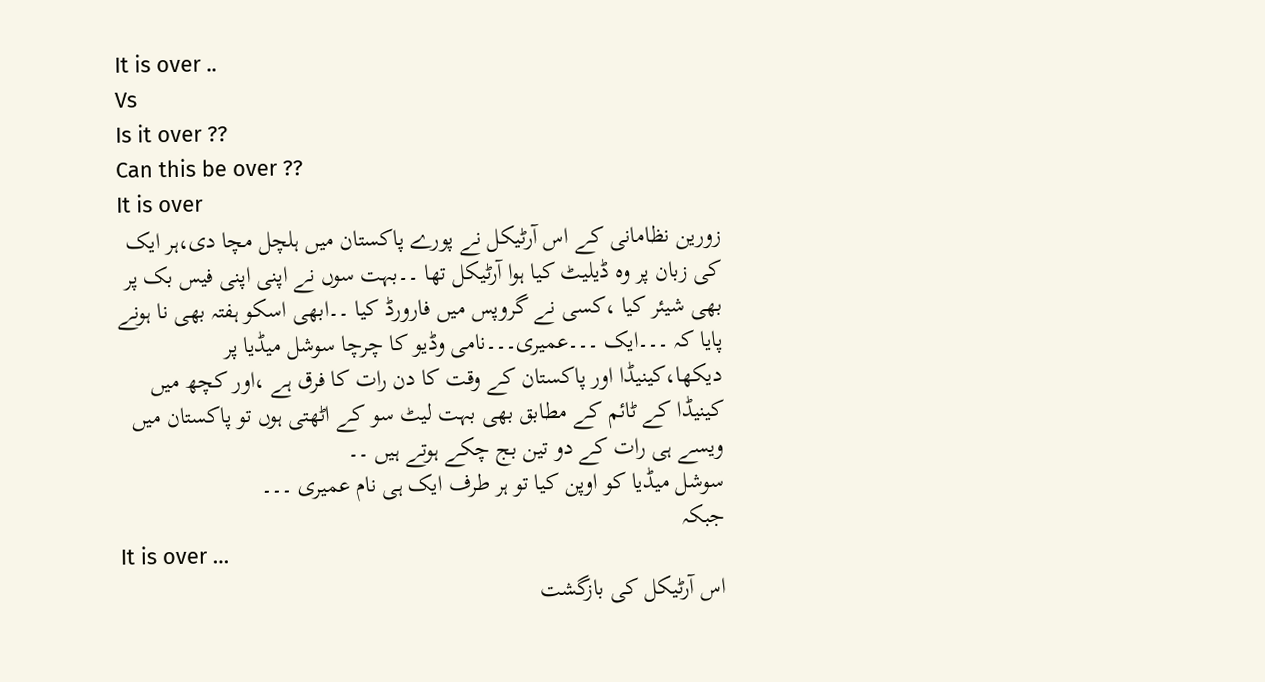It is over ..
Vs
Is it over ??
Can this be over ??
It is over
زورین نظامانی کے اس آرٹیکل نے پورے پاکستان میں ہلچل مچا دی،ہر ایک کی زبان پر وہ ڈیلیٹ کیا ہوا آرٹیکل تھا ۔۔بہت سوں نے اپنی اپنی فیس بک پر بھی شیئر کیا ،کسی نے گروپس میں فارورڈ کیا ۔۔ابھی اسکو ہفتہ بھی نا ہونے پایا کہ ۔۔۔ایک ۔۔۔عمیری۔۔۔نامی وڈیو کا چرچا سوشل میڈیا پر دیکھا،کینیڈا اور پاکستان کے وقت کا دن رات کا فرق ہے ،اور کچھ میں کینیڈا کے ٹائم کے مطابق بھی بہت لیٹ سو کے اٹھتی ہوں تو پاکستان میں ویسے ہی رات کے دو تین بج چکے ہوتے ہیں ۔۔
سوشل میڈیا کو اوپن کیا تو ہر طرف ایک ہی نام عمیری ۔۔۔
جبکہ
It is over …
اس آرٹیکل کی بازگشت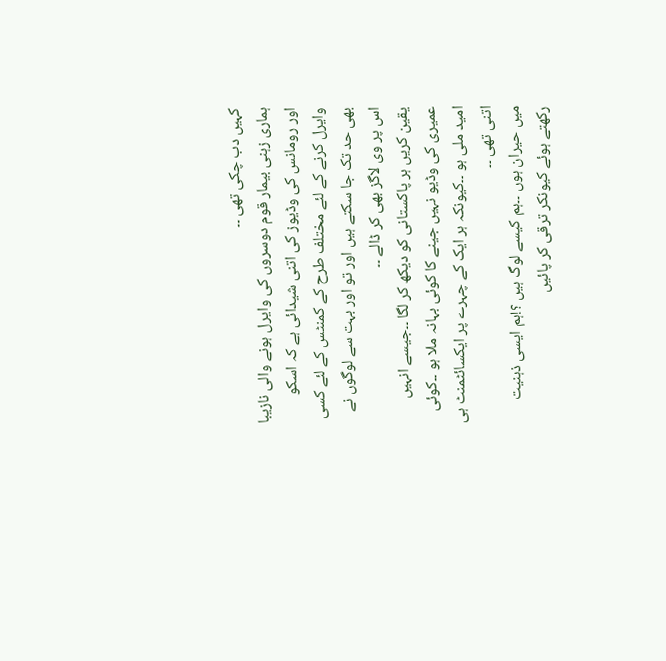کہیں دب چکی تھی ۔۔
ہماری زہنی بیمار قوم دوسروں کی وایرل ہونے والی نازیبا اور رومانس کی وڈیوز کی اتنی شیدائی ہے کہ اسکو وایرل کرنے کے لئے مختلف طرح کے کمنٹس کے لئے کسی بھی حد تک جا سکتے ہیں اور تو اور بہت سے لوگوں نے اس پر وی لاگز بھی کر ڈالے ۔۔
یقین کریں ہر پاکستانی کو دیکھ کر لگا ۔۔جیسے انہیں عمیری کی وڈیو نہیں جینے کا کوئی بہانہ ملا ہو ۔۔کوئی امید ملی ہو ۔۔کیونکہ ہر ایک کے چہرے پر ایکسائٹمنٹ ہی اتنی تھی ۔۔
میں حیران ہوں ۔۔ہم کیسے لوگ ہیں ؟!ہم ایسی ذہنیت رکھتے ہوئے کیونکر ترقی کر پائیں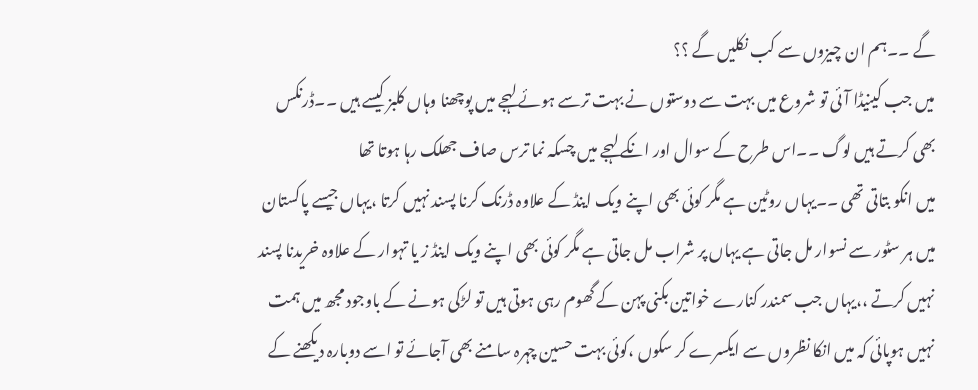گے ۔۔ہم ان چیزوں سے کب نکلیں گے ؟؟
میں جب کینیڈا آئی تو شروع میں بہت سے دوستوں نے بہت ترسے ہوئے لہجے میں پوچھنا وہاں کلبز کیسے ہیں ۔۔ڈرنکس بھی کرتے ہیں لوگ ۔۔اس طرح کے سوال اور انکے لہجے میں چسکہ نما ترس صاف جھلک رہا ہوتا تھا
میں انکو بتاتی تھی ۔۔یہاں روٹین ہے مگر کوئی بھی اپنے ویک اینڈ کے علاوہ ڈرنک کرنا پسند نہیں کرتا ،یہاں جیسے پاکستان میں ہر سٹور سے نسوار مل جاتی ہے یہاں پر شراب مل جاتی ہے مگر کوئی بھی اپنے ویک اینڈ ز یا تہوار کے علاوہ خریدنا پسند نہیں کرتے ،،یہاں جب سمندر کنارے خواتین بکنی پہن کے گھوم رہی ہوتی ہیں تو لڑکی ہونے کے باوجود مجھ میں ہمت نہیں ہوپائی کہ میں انکا نظروں سے ایکسرے کر سکوں ،کوئی بہت حسین چہرہ سامنے بھی آجائے تو اسے دوبارہ دیکھنے کے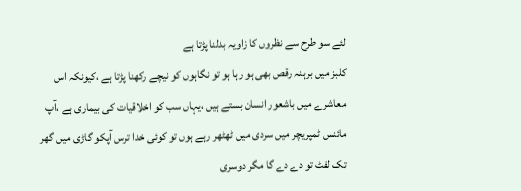لئے سو طرح سے نظروں کا زاویہ بدلنا پڑتا ہے
کلبز میں برہنہ رقص بھی ہو رہا ہو تو نگاہوں کو نیچے رکھنا پڑتا ہے ،کیونکہ اس معاشرے میں باشعور انسان بستے ہیں ،یہاں سب کو اخلاقیات کی بیماری ہے ،آپ مائنس ٹمپریچر میں سردی میں ٹھٹھر رہے ہوں تو کوئی خدا ترس آپکو گاڑی میں گھر تک لفٹ تو دے دے گا مگر دوسری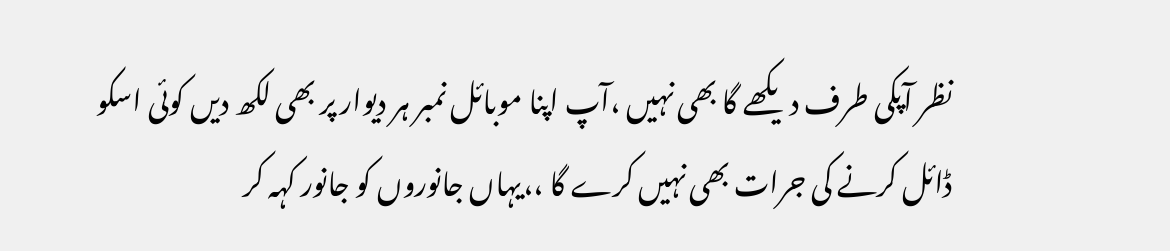نظر آپکی طرف دیکھے گا بھی نہیں ،آپ اپنا موبائل نمبر ہر دیوار پر بھی لکھ دیں کوئی اسکو ڈائل کرنے کی جرات بھی نہیں کرے گا ،،یہاں جانوروں کو جانور کہہ کر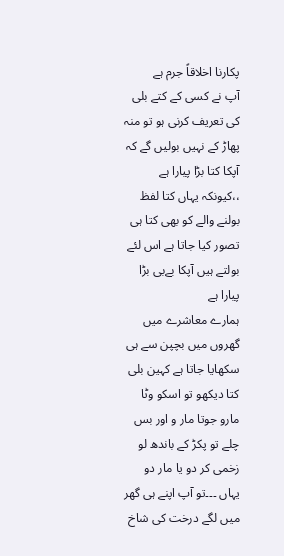پکارنا اخلاقاً جرم ہے
آپ نے کسی کے کتے بلی کی تعریف کرنی ہو تو منہ پھاڑ کے نہیں بولیں گے کہ آپکا کتا بڑا پیارا ہے ،،کیونکہ یہاں کتا لفظ بولنے والے کو بھی کتا ہی تصور کیا جاتا ہے اس لئے بولتے ہیں آپکا بےبی بڑا پیارا ہے
ہمارے معاشرے میں گھروں میں بچپن سے ہی سکھایا جاتا ہے کہین بلی کتا دیکھو تو اسکو وٹا مارو جوتا مار و اور بس چلے تو پکڑ کے باندھ لو زخمی کر دو یا مار دو
یہاں ۔۔۔تو آپ اپنے ہی گھر میں لگے درخت کی شاخ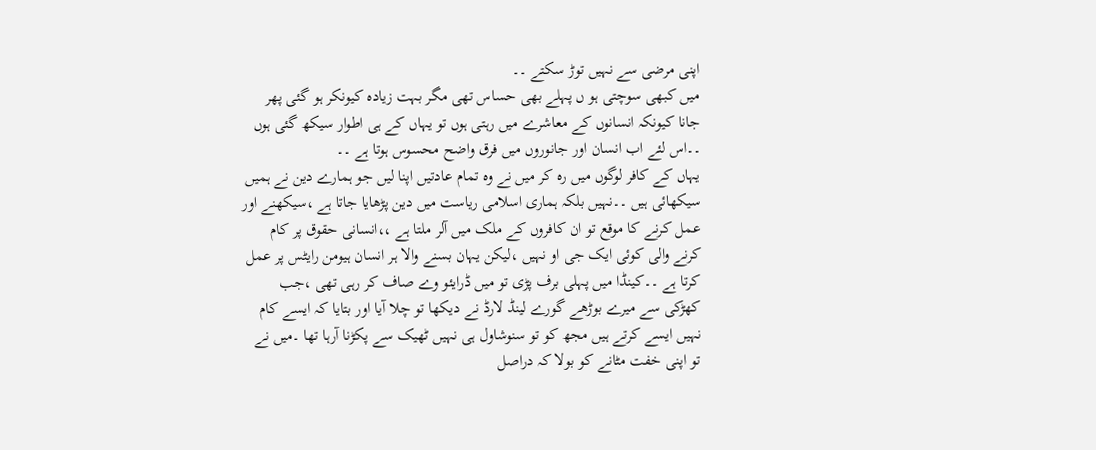اپنی مرضی سے نہیں توڑ سکتے ۔۔
میں کبھی سوچتی ہو ں پہلے بھی حساس تھی مگر بہت زیادہ کیونکر ہو گئی پھر جانا کیونکہ انسانوں کے معاشرے میں رہتی ہوں تو یہاں کے ہی اطوار سیکھ گئی ہوں ۔۔اس لئے اب انسان اور جانوروں میں فرق واضح محسوس ہوتا ہے ۔۔
یہاں کے کافر لوگوں میں رہ کر میں نے وہ تمام عادتیں اپنا لیں جو ہمارے دین نے ہمیں سیکھائی ہیں ۔۔نہیں بلکہ ہماری اسلامی ریاست میں دین پڑھایا جاتا ہے ،سیکھنے اور عمل کرنے کا موقع تو ان کافروں کے ملک میں آلر ملتا ہے ،،انسانی حقوق پر کام کرنے والی کوئی ایک جی او نہیں ،لیکن یہان بسنے والا ہر انسان ہیومن رایٹس پر عمل کرتا ہے ۔۔کینڈا میں پہلی برف پڑی تو میں ڈرایئو وے صاف کر رہی تھی ،جب کھڑکی سے میرے بوڑھے گورے لینڈ لارڈ نے دیکھا تو چلا آیا اور بتایا کہ ایسے کام نہیں ایسے کرتے ہیں مجھ کو تو سنوشاول ہی نہیں ٹھیک سے پکڑنا آرہا تھا ۔میں نے تو اپنی خفت مٹانے کو بولا کہ دراصل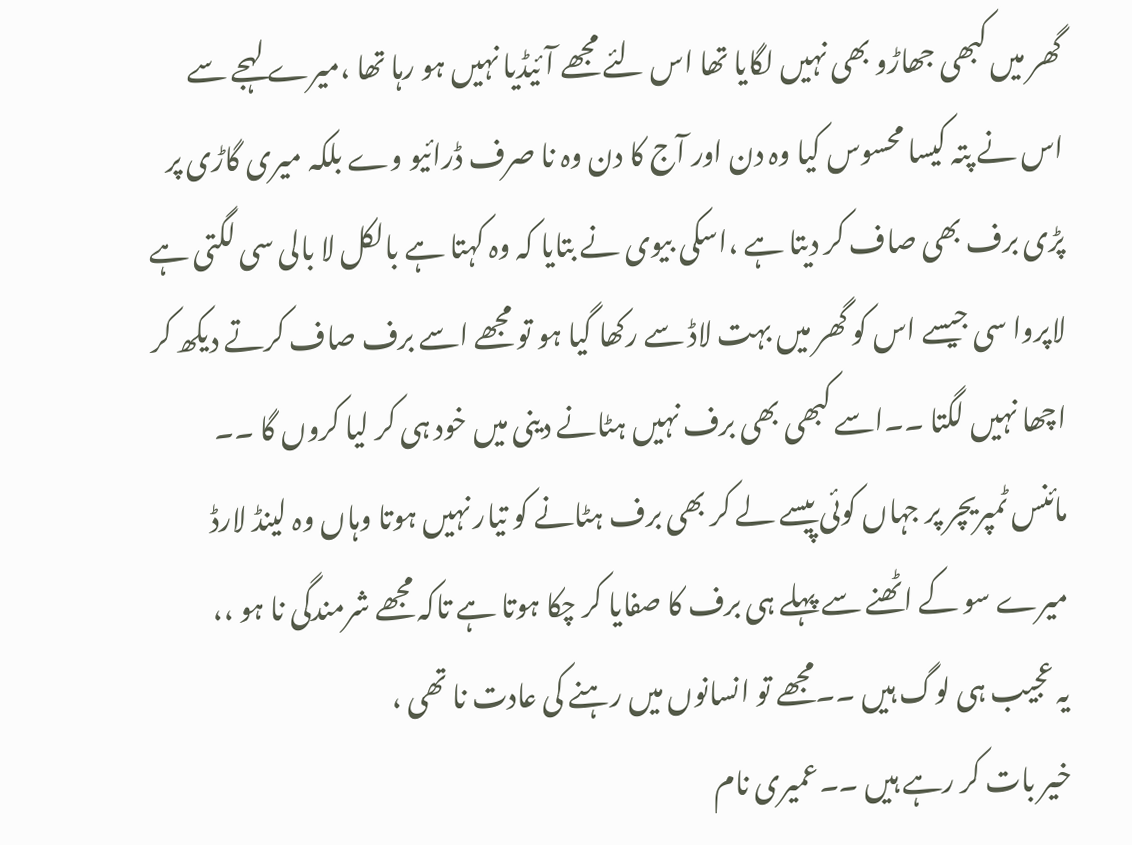گھر میں کبھی جھاڑو بھی نہیں لگایا تھا اس لئے مجھے آئیڈیا نہیں ہو رہا تھا ،میرے لہجے سے اس نے پتہ کیسا محسوس کیا وہ دن اور آج کا دن وہ نا صرف ڈرائیو وے بلکہ میری گاڑی پر پڑی برف بھی صاف کر دیتا ہے ،اسکی بیوی نے بتایا کہ وہ کہتا ہے بالکل لا بالی سی لگتی ہے لاپروا سی جیسے اس کو گھر میں بہت لاڈ سے رکھا گیا ہو تو مجھے اسے برف صاف کرتے دیکھ کر اچھا نہیں لگتا ۔۔اسے کبھی بھی برف نہیں ہٹانے دینی میں خود ہی کر لیا کروں گا ۔۔
مائنس ٹمپریچر پر جہاں کوئی پیسے لے کر بھی برف ہٹانے کو تیار نہیں ہوتا وہاں وہ لینڈ لارڈ میرے سو کے اٹھنے سے پہلے ہی برف کا صفایا کر چکا ہوتا ہے تاکہ مجھے شرمندگی نا ہو ،،
یہ عجیب ہی لوگ ہیں ۔۔مجھے تو انسانوں میں رہنے کی عادت نا تھی ،
خیر بات کر رہے ہیں ۔۔عمیری نام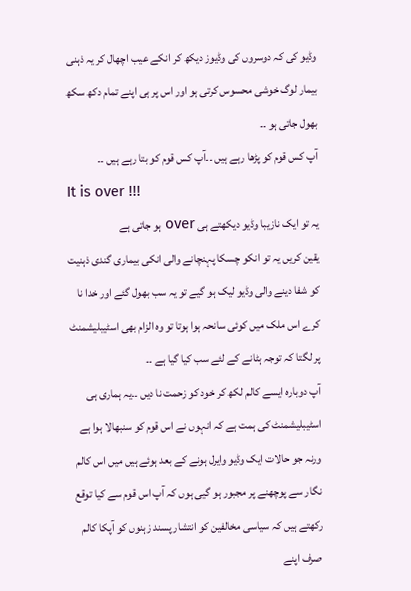وڈیو کی کہ دوسروں کی وڈیوز دیکھ کر انکے عیب اچھال کر یہ ذہنی بیمار لوگ خوشی محسوس کرتی ہو اور اس پر ہی اپنے تمام دکھ سکھ بھول جاتی ہو ۔۔
آپ کس قوم کو پڑھا رہے ہیں ۔۔آپ کس قوم کو بتا رہے ہیں ۔۔
It is over !!!
یہ تو ایک نازیبا وڈیو دیکھتے ہی over ہو جاتی ہے
یقین کریں یہ تو انکو چسکا پہنچانے والی انکی بیماری گندی ذہنیت کو شفا دینے والی وڈیو لیک ہو گیے تو یہ سب بھول گئے اور خدا نا کرے اس ملک میں کوئی سانحہ ہوا ہوتا تو وہ الزام بھی اسٹیبلیشمنٹ پر لگتا کہ توجہ ہٹانے کے لئے سب کیا گیا ہے ۔۔
آپ دوبارہ ایسے کالم لکھ کر خود کو زحمت نا دیں ۔۔یہ ہماری ہی اسٹیبلیشمنٹ کی ہمت ہے کہ انہوں نے اس قوم کو سنبھالا ہوا ہے ورنہ جو حالات ایک وڈیو وایرل ہونے کے بعد ہوئے ہیں میں اس کالم نگار سے پوچھنے پر مجبور ہو گیی ہوں کہ آپ اس قوم سے کیا توقع رکھتے ہیں کہ سیاسی مخالفین کو انتشار پسند زہنوں کو آپکا کالم صرف اپنے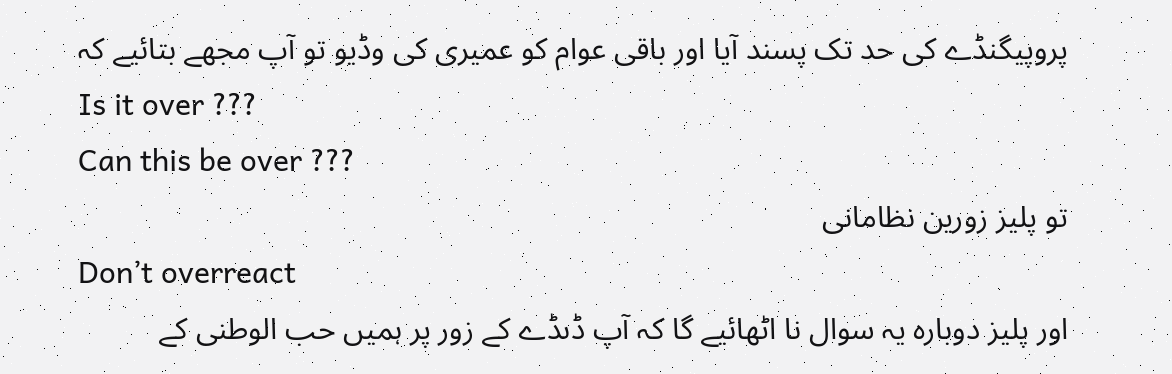پروپیگنڈے کی حد تک پسند آیا اور باقی عوام کو عمیری کی وڈیو تو آپ مجھے بتائیے کہ
Is it over ???
Can this be over ???
تو پلیز زورین نظامانی
Don’t overreact
اور پلیز دوبارہ یہ سوال نا اٹھائیے گا کہ آپ ڈںڈے کے زور پر ہمیں حب الوطنی کے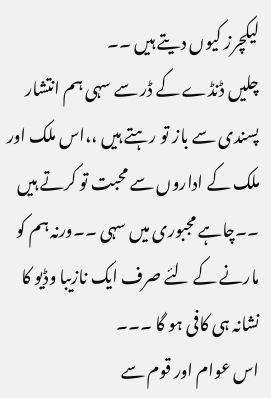لیکچرز کیوں دیتے ہیں ۔۔
چلیں ڈنڈے کے ڈر سے سہی ہم انتشار پسندی سے باز تو رہتے ہیں ،،اس ملک اور ملک کے اداروں سے محبت تو کرتے ہیں ۔۔چاہے مجبوری میں سہی ۔۔ورنہ ہم کو مارنے کے لئے صرف ایک نازیبا وڈیو کا نشانہ ہی کافی ہو گا ۔۔۔
اس عوام اور قوم سے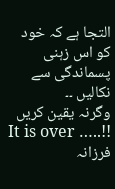التجا ہے کہ خود کو اس زہنی پسماندگی سے نکالیں ۔۔
وگرنہ یقین کریں
It is over …..!!
فرزانہ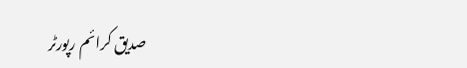صدیق کرائم رپورٹر